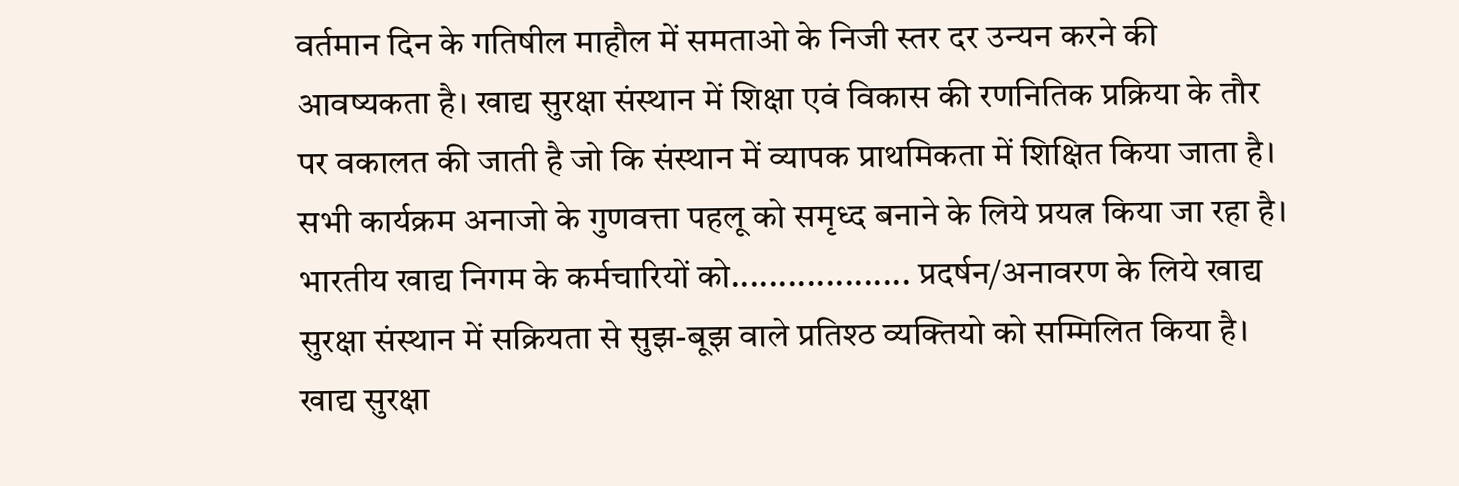वर्तमान दिन के गतिषील माहौल में समताओ के निजी स्तर दर उन्यन करने की आवष्यकता है। खाद्य सुरक्षा संस्थान में शिक्षा एवं विकास की रणनितिक प्रक्रिया के तौर पर वकालत की जाती है जो कि संस्थान में व्यापक प्राथमिकता में शिक्षित किया जाता है। सभी कार्यक्रम अनाजो के गुणवत्ता पहलू को समृध्द बनाने के लिये प्रयत्न किया जा रहा है।
भारतीय खाद्य निगम के कर्मचारियों को................... प्रदर्षन/अनावरण के लिये खाद्य सुरक्षा संस्थान में सक्रियता से सुझ-बूझ वाले प्रतिश्ठ व्यक्तियो को सम्मिलित किया है। खाद्य सुरक्षा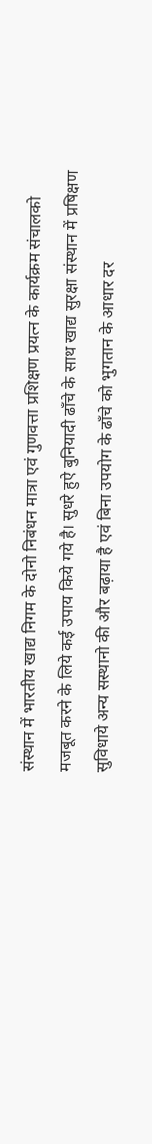संस्थान में भारतीय खाद्य निगम के दोनो निबंधन मात्रा एवं गुणवत्ता प्रशिक्षण प्रयत्न के कार्यक्रम संचालको मजबूत करने के लिये कई उपाय किये गये है। सुधरे हुऐ बुनियादी ढाँचे के साथ खाद्य सुरक्षा संस्थान में प्रषिक्षण सुविधाये अन्य सस्थानो की और बढ़ाया है एवं बिना उपयोग के ढाँचे को भुगतान के आधार दर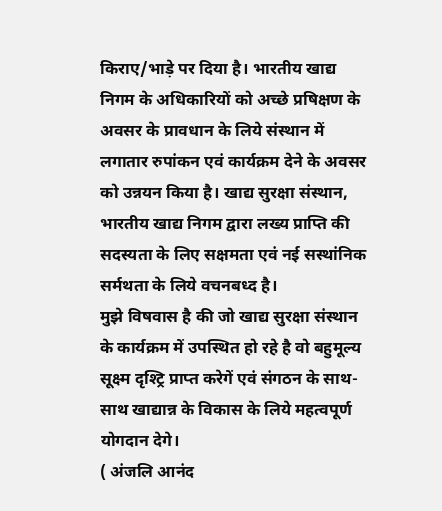किराए/भाड़े पर दिया है। भारतीय खाद्य निगम के अधिकारियों को अच्छे प्रषिक्षण के अवसर के प्रावधान के लिये संस्थान में लगातार रुपांकन एवं कार्यक्रम देने के अवसर को उन्नयन किया है। खाद्य सुरक्षा संस्थान, भारतीय खाद्य निगम द्वारा लख्य प्राप्ति की सदस्यता के लिए सक्षमता एवं नई सस्थांनिक सर्मथता के लिये वचनबध्द है।
मुझे विषवास है की जो खाद्य सुरक्षा संस्थान के कार्यक्रम में उपस्थित हो रहे है वो बहुमूल्य सूक्ष्म दृश्ट्रि प्राप्त करेगें एवं संगठन के साथ-साथ खाद्यान्न के विकास के लिये महत्वपूर्ण योगदान देगे।
( अंजलि आनंद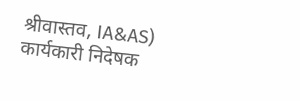श्रीवास्तव, IA&AS)
कार्यकारी निदेषक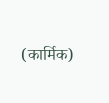(कार्मिक)